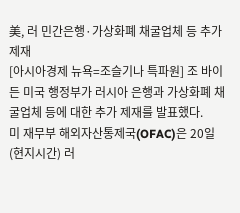美, 러 민간은행·가상화폐 채굴업체 등 추가 제재
[아시아경제 뉴욕=조슬기나 특파원] 조 바이든 미국 행정부가 러시아 은행과 가상화폐 채굴업체 등에 대한 추가 제재를 발표했다.
미 재무부 해외자산통제국(OFAC)은 20일(현지시간) 러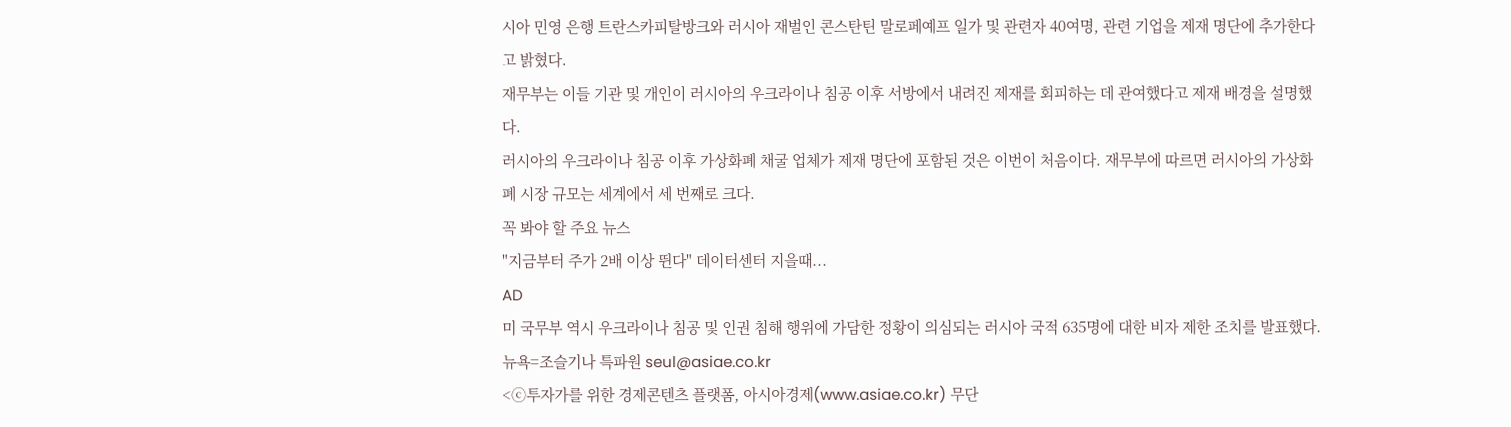시아 민영 은행 트란스카피탈방크와 러시아 재벌인 콘스탄틴 말로페예프 일가 및 관련자 40여명, 관련 기업을 제재 명단에 추가한다고 밝혔다.
재무부는 이들 기관 및 개인이 러시아의 우크라이나 침공 이후 서방에서 내려진 제재를 회피하는 데 관여했다고 제재 배경을 설명했다.
러시아의 우크라이나 침공 이후 가상화폐 채굴 업체가 제재 명단에 포함된 것은 이번이 처음이다. 재무부에 따르면 러시아의 가상화폐 시장 규모는 세계에서 세 번째로 크다.
꼭 봐야 할 주요 뉴스
"지금부터 주가 2배 이상 뛴다" 데이터센터 지을때...
AD
미 국무부 역시 우크라이나 침공 및 인권 침해 행위에 가담한 정황이 의심되는 러시아 국적 635명에 대한 비자 제한 조치를 발표했다.
뉴욕=조슬기나 특파원 seul@asiae.co.kr
<ⓒ투자가를 위한 경제콘텐츠 플랫폼, 아시아경제(www.asiae.co.kr) 무단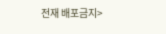전재 배포금지>